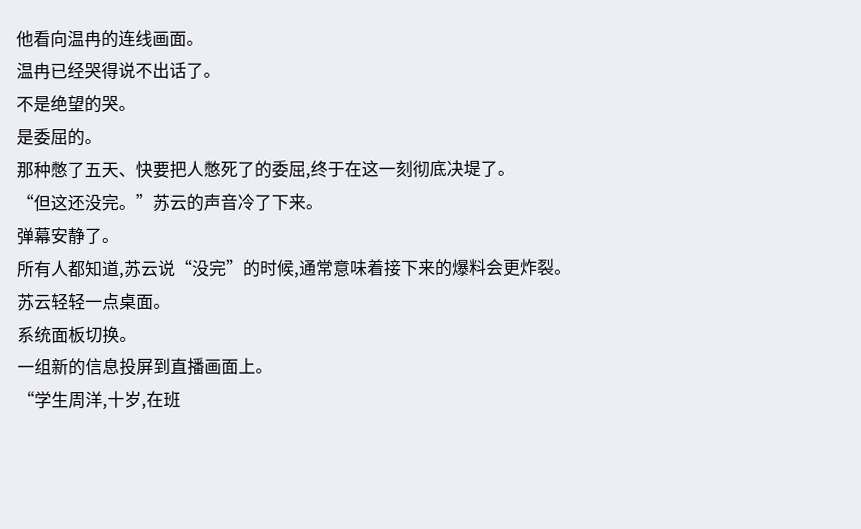他看向温冉的连线画面。
温冉已经哭得说不出话了。
不是绝望的哭。
是委屈的。
那种憋了五天、快要把人憋死了的委屈,终于在这一刻彻底决堤了。
“但这还没完。”苏云的声音冷了下来。
弹幕安静了。
所有人都知道,苏云说“没完”的时候,通常意味着接下来的爆料会更炸裂。
苏云轻轻一点桌面。
系统面板切换。
一组新的信息投屏到直播画面上。
“学生周洋,十岁,在班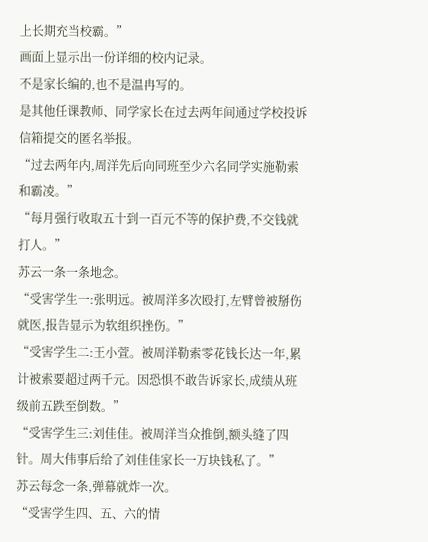上长期充当校霸。”
画面上显示出一份详细的校内记录。
不是家长编的,也不是温冉写的。
是其他任课教师、同学家长在过去两年间通过学校投诉信箱提交的匿名举报。
“过去两年内,周洋先后向同班至少六名同学实施勒索和霸凌。”
“每月强行收取五十到一百元不等的保护费,不交钱就打人。”
苏云一条一条地念。
“受害学生一:张明远。被周洋多次殴打,左臂曾被掰伤就医,报告显示为软组织挫伤。”
“受害学生二:王小萱。被周洋勒索零花钱长达一年,累计被索要超过两千元。因恐惧不敢告诉家长,成绩从班级前五跌至倒数。”
“受害学生三:刘佳佳。被周洋当众推倒,额头缝了四针。周大伟事后给了刘佳佳家长一万块钱私了。”
苏云每念一条,弹幕就炸一次。
“受害学生四、五、六的情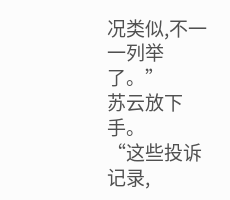况类似,不一一列举了。”
苏云放下手。
“这些投诉记录,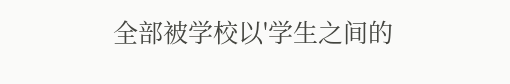全部被学校以'学生之间的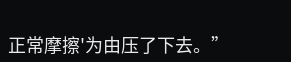正常摩擦'为由压了下去。”